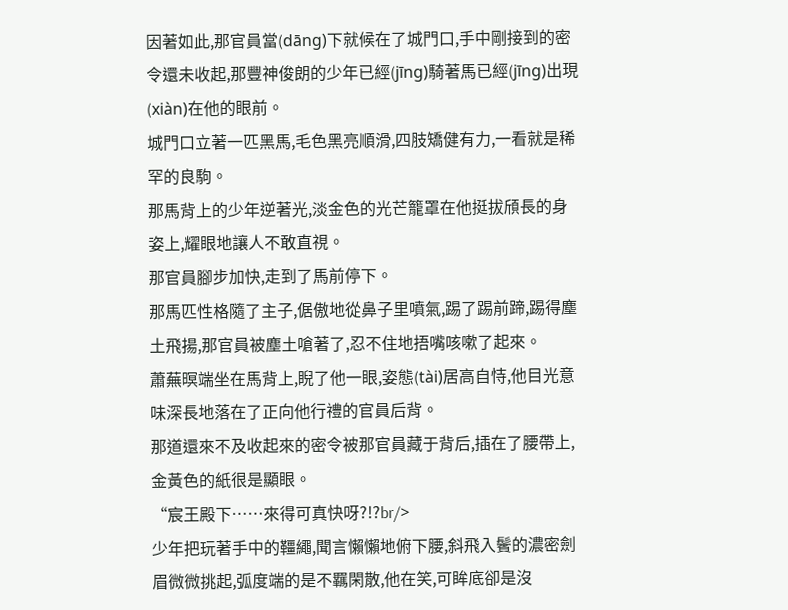因著如此,那官員當(dāng)下就候在了城門口,手中剛接到的密令還未收起,那豐神俊朗的少年已經(jīng)騎著馬已經(jīng)出現(xiàn)在他的眼前。
城門口立著一匹黑馬,毛色黑亮順滑,四肢矯健有力,一看就是稀罕的良駒。
那馬背上的少年逆著光,淡金色的光芒籠罩在他挺拔頎長的身姿上,耀眼地讓人不敢直視。
那官員腳步加快,走到了馬前停下。
那馬匹性格隨了主子,倨傲地從鼻子里噴氣,踢了踢前蹄,踢得塵土飛揚,那官員被塵土嗆著了,忍不住地捂嘴咳嗽了起來。
蕭蕪暝端坐在馬背上,睨了他一眼,姿態(tài)居高自恃,他目光意味深長地落在了正向他行禮的官員后背。
那道還來不及收起來的密令被那官員藏于背后,插在了腰帶上,金黃色的紙很是顯眼。
“宸王殿下……來得可真快呀?!?br/>
少年把玩著手中的韁繩,聞言懶懶地俯下腰,斜飛入鬢的濃密劍眉微微挑起,弧度端的是不羈閑散,他在笑,可眸底卻是沒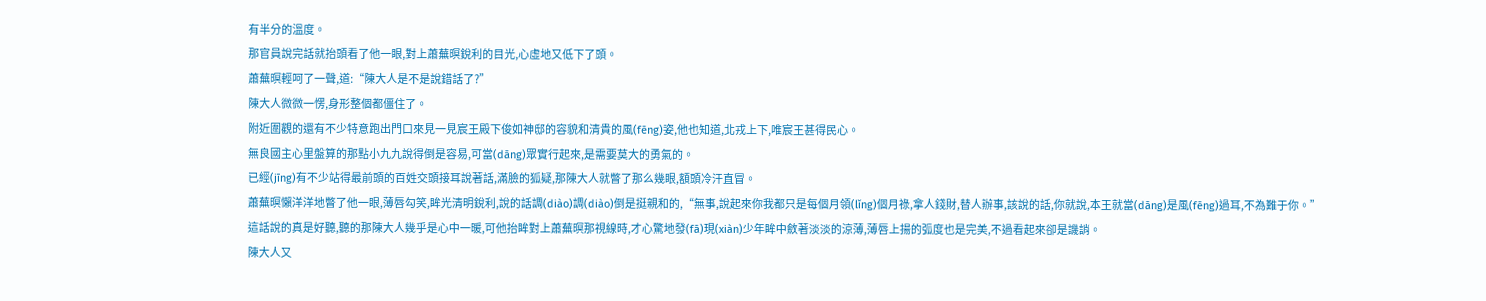有半分的溫度。
那官員說完話就抬頭看了他一眼,對上蕭蕪暝銳利的目光,心虛地又低下了頭。
蕭蕪暝輕呵了一聲,道:“陳大人是不是說錯話了?”
陳大人微微一愣,身形整個都僵住了。
附近圍觀的還有不少特意跑出門口來見一見宸王殿下俊如神邸的容貌和清貴的風(fēng)姿,他也知道,北戎上下,唯宸王甚得民心。
無良國主心里盤算的那點小九九說得倒是容易,可當(dāng)眾實行起來,是需要莫大的勇氣的。
已經(jīng)有不少站得最前頭的百姓交頭接耳說著話,滿臉的狐疑,那陳大人就瞥了那么幾眼,額頭冷汗直冒。
蕭蕪暝懶洋洋地瞥了他一眼,薄唇勾笑,眸光清明銳利,說的話調(diào)調(diào)倒是挺親和的,“無事,說起來你我都只是每個月領(lǐng)個月祿,拿人錢財,替人辦事,該說的話,你就說,本王就當(dāng)是風(fēng)過耳,不為難于你。”
這話說的真是好聽,聽的那陳大人幾乎是心中一暖,可他抬眸對上蕭蕪暝那視線時,才心驚地發(fā)現(xiàn)少年眸中斂著淡淡的涼薄,薄唇上揚的弧度也是完美,不過看起來卻是譏誚。
陳大人又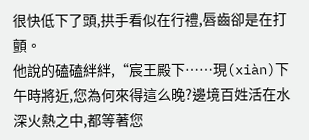很快低下了頭,拱手看似在行禮,唇齒卻是在打顫。
他說的磕磕絆絆,“宸王殿下……現(xiàn)下午時將近,您為何來得這么晚?邊境百姓活在水深火熱之中,都等著您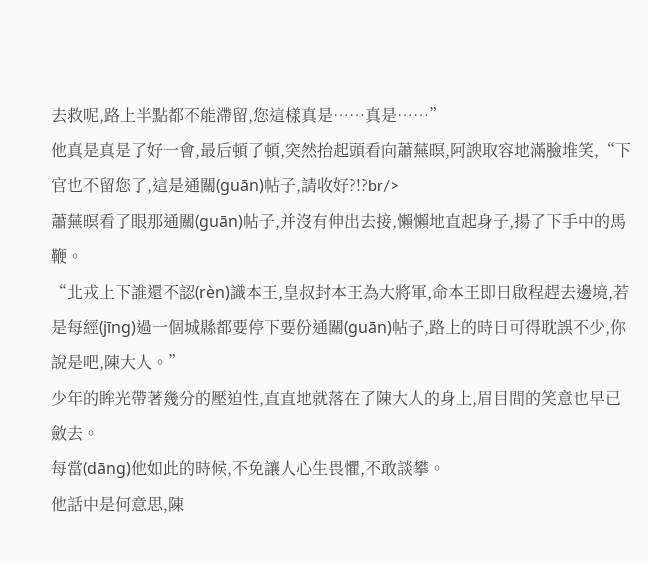去救呢,路上半點都不能滯留,您這樣真是……真是……”
他真是真是了好一會,最后頓了頓,突然抬起頭看向蕭蕪暝,阿諛取容地滿臉堆笑,“下官也不留您了,這是通關(guān)帖子,請收好?!?br/>
蕭蕪暝看了眼那通關(guān)帖子,并沒有伸出去接,懶懶地直起身子,揚了下手中的馬鞭。
“北戎上下誰還不認(rèn)識本王,皇叔封本王為大將軍,命本王即日啟程趕去邊境,若是每經(jīng)過一個城縣都要停下要份通關(guān)帖子,路上的時日可得耽誤不少,你說是吧,陳大人。”
少年的眸光帶著幾分的壓迫性,直直地就落在了陳大人的身上,眉目間的笑意也早已斂去。
每當(dāng)他如此的時候,不免讓人心生畏懼,不敢談攀。
他話中是何意思,陳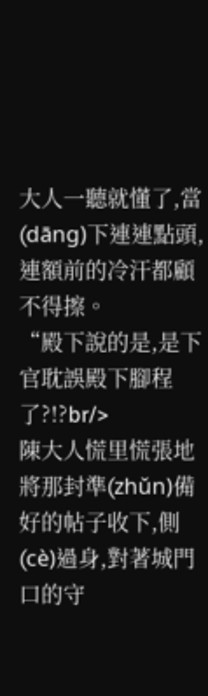大人一聽就懂了,當(dāng)下連連點頭,連額前的冷汗都顧不得擦。
“殿下說的是,是下官耽誤殿下腳程了?!?br/>
陳大人慌里慌張地將那封準(zhǔn)備好的帖子收下,側(cè)過身,對著城門口的守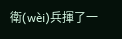衛(wèi)兵揮了一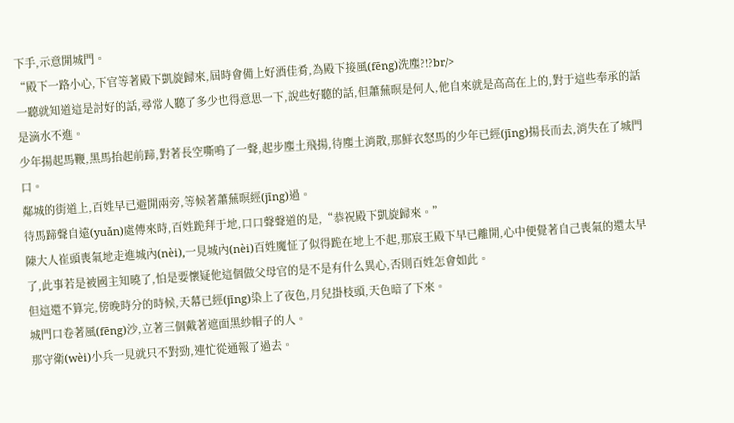下手,示意開城門。
“殿下一路小心,下官等著殿下凱旋歸來,屆時會備上好酒佳肴,為殿下接風(fēng)洗塵?!?br/>
一聽就知道這是討好的話,尋常人聽了多少也得意思一下,說些好聽的話,但蕭蕪暝是何人,他自來就是高高在上的,對于這些奉承的話是滴水不進。
少年揚起馬鞭,黑馬抬起前蹄,對著長空嘶鳴了一聲,起步塵土飛揚,待塵土消散,那鮮衣怒馬的少年已經(jīng)揚長而去,消失在了城門口。
鄰城的街道上,百姓早已避開兩旁,等候著蕭蕪暝經(jīng)過。
待馬蹄聲自遠(yuǎn)處傳來時,百姓跪拜于地,口口聲聲道的是,“恭祝殿下凱旋歸來。”
陳大人崔頭喪氣地走進城內(nèi),一見城內(nèi)百姓魔怔了似得跪在地上不起,那宸王殿下早已離開,心中便覺著自己喪氣的還太早了,此事若是被國主知曉了,怕是要懷疑他這個做父母官的是不是有什么異心,否則百姓怎會如此。
但這還不算完,傍晚時分的時候,天幕已經(jīng)染上了夜色,月兒掛枝頭,天色暗了下來。
城門口卷著風(fēng)沙,立著三個戴著遮面黑紗帽子的人。
那守衛(wèi)小兵一見就只不對勁,連忙從通報了過去。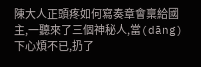陳大人正頭疼如何寫奏章會稟給國主,一聽來了三個神秘人,當(dāng)下心煩不已,扔了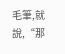毛筆,就說,“那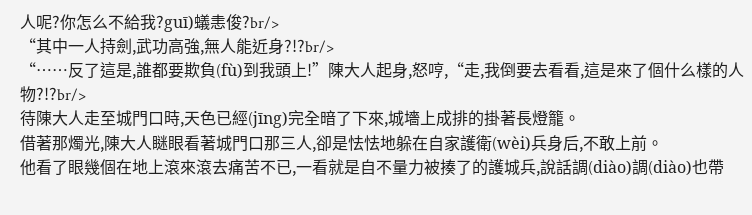人呢?你怎么不給我?guī)蟻恚俊?br/>
“其中一人持劍,武功高強,無人能近身?!?br/>
“……反了這是,誰都要欺負(fù)到我頭上!”陳大人起身,怒哼,“走,我倒要去看看,這是來了個什么樣的人物?!?br/>
待陳大人走至城門口時,天色已經(jīng)完全暗了下來,城墻上成排的掛著長燈籠。
借著那燭光,陳大人瞇眼看著城門口那三人,卻是怯怯地躲在自家護衛(wèi)兵身后,不敢上前。
他看了眼幾個在地上滾來滾去痛苦不已,一看就是自不量力被揍了的護城兵,說話調(diào)調(diào)也帶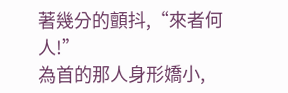著幾分的顫抖,“來者何人!”
為首的那人身形嬌小,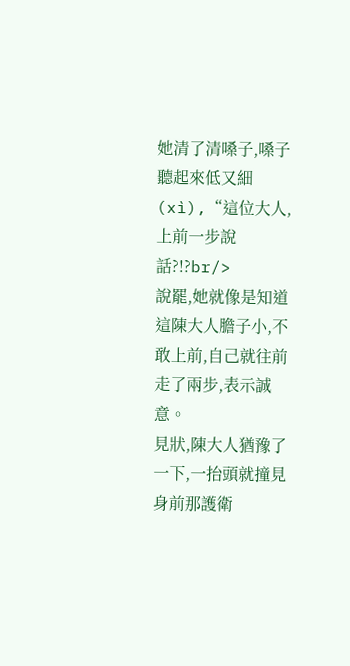她清了清嗓子,嗓子聽起來低又細(xì),“這位大人,上前一步說話?!?br/>
說罷,她就像是知道這陳大人膽子小,不敢上前,自己就往前走了兩步,表示誠意。
見狀,陳大人猶豫了一下,一抬頭就撞見身前那護衛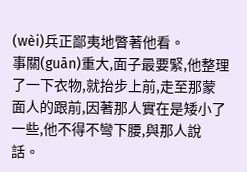(wèi)兵正鄙夷地瞥著他看。
事關(guān)重大,面子最要緊,他整理了一下衣物,就抬步上前,走至那蒙面人的跟前,因著那人實在是矮小了一些,他不得不彎下腰,與那人說話。